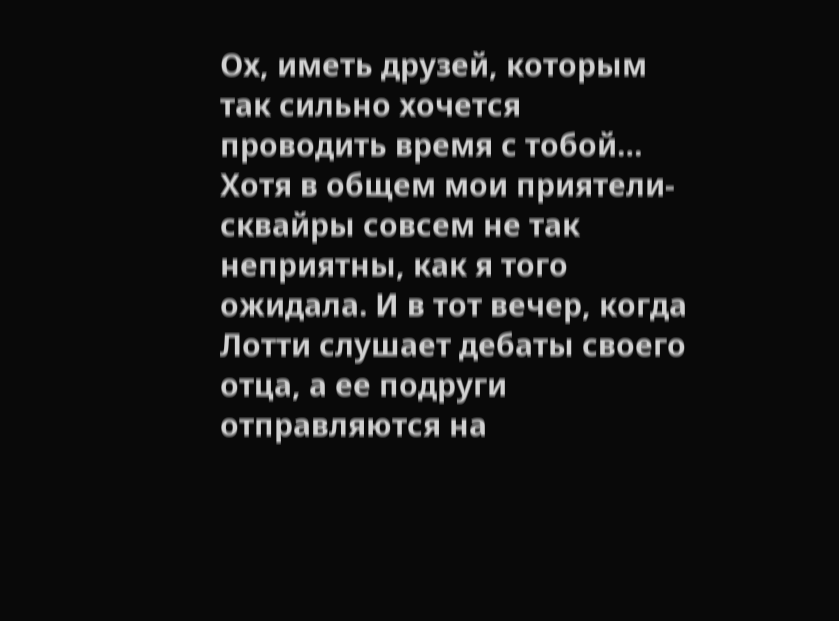Ох, иметь друзей, которым так сильно хочется проводить время с тобой… Хотя в общем мои приятели-сквайры совсем не так неприятны, как я того ожидала. И в тот вечер, когда Лотти слушает дебаты своего отца, а ее подруги отправляются на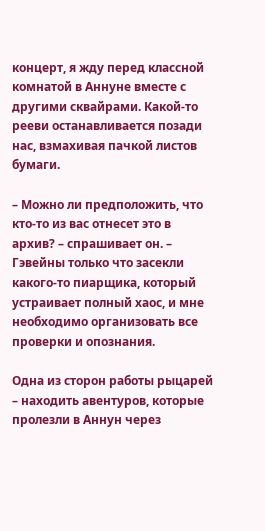концерт, я жду перед классной комнатой в Аннуне вместе с другими сквайрами. Какой-то рееви останавливается позади нас, взмахивая пачкой листов бумаги.

– Можно ли предположить, что кто-то из вас отнесет это в архив? – спрашивает он. – Гэвейны только что засекли какого-то пиарщика, который устраивает полный хаос, и мне необходимо организовать все проверки и опознания.

Одна из сторон работы рыцарей – находить авентуров, которые пролезли в Аннун через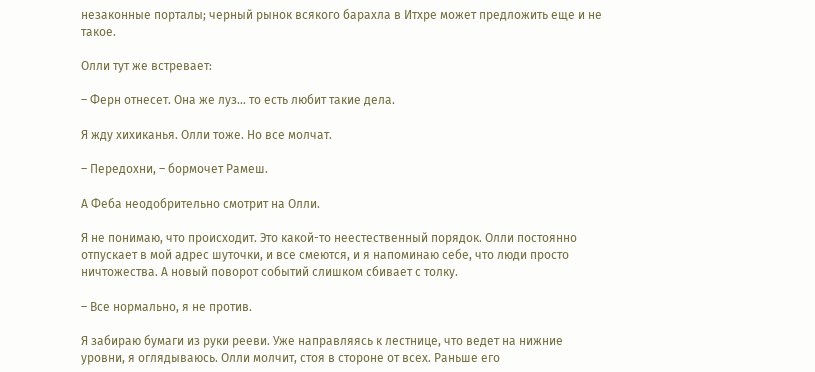незаконные порталы; черный рынок всякого барахла в Итхре может предложить еще и не такое.

Олли тут же встревает:

– Ферн отнесет. Она же луз… то есть любит такие дела.

Я жду хихиканья. Олли тоже. Но все молчат.

– Передохни, – бормочет Рамеш.

А Феба неодобрительно смотрит на Олли.

Я не понимаю, что происходит. Это какой-то неестественный порядок. Олли постоянно отпускает в мой адрес шуточки, и все смеются, и я напоминаю себе, что люди просто ничтожества. А новый поворот событий слишком сбивает с толку.

– Все нормально, я не против.

Я забираю бумаги из руки рееви. Уже направляясь к лестнице, что ведет на нижние уровни, я оглядываюсь. Олли молчит, стоя в стороне от всех. Раньше его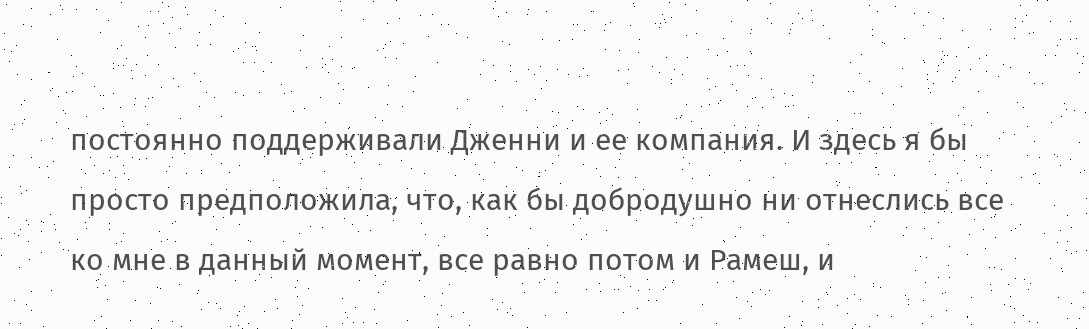постоянно поддерживали Дженни и ее компания. И здесь я бы просто предположила, что, как бы добродушно ни отнеслись все ко мне в данный момент, все равно потом и Рамеш, и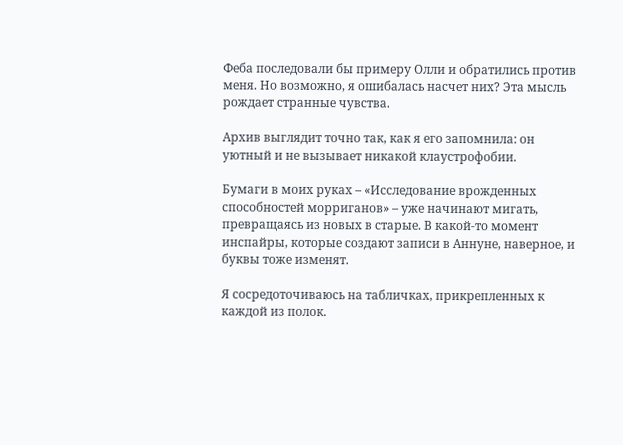Феба последовали бы примеру Олли и обратились против меня. Но возможно, я ошибалась насчет них? Эта мысль рождает странные чувства.

Архив выглядит точно так, как я его запомнила: он уютный и не вызывает никакой клаустрофобии.

Бумаги в моих руках – «Исследование врожденных способностей морриганов» – уже начинают мигать, превращаясь из новых в старые. В какой-то момент инспайры, которые создают записи в Аннуне, наверное, и буквы тоже изменят.

Я сосредоточиваюсь на табличках, прикрепленных к каждой из полок.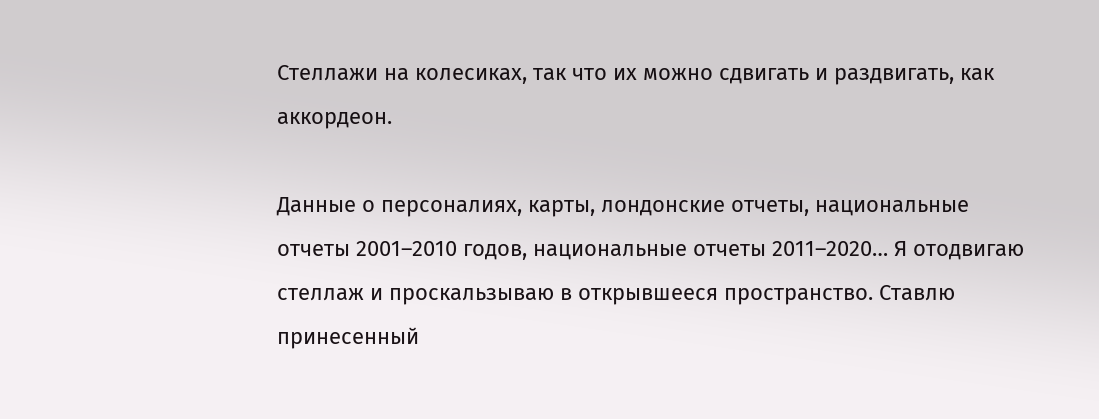Стеллажи на колесиках, так что их можно сдвигать и раздвигать, как аккордеон.

Данные о персоналиях, карты, лондонские отчеты, национальные отчеты 2001–2010 годов, национальные отчеты 2011–2020… Я отодвигаю стеллаж и проскальзываю в открывшееся пространство. Ставлю принесенный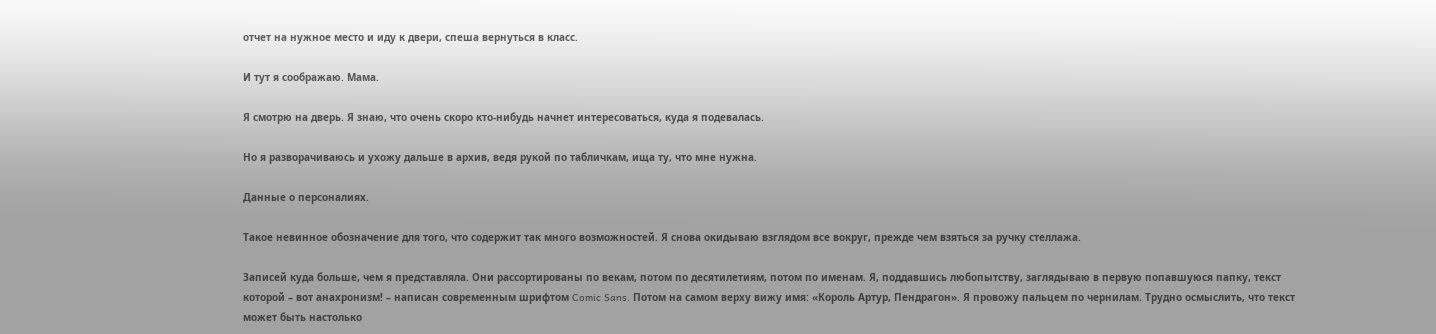отчет на нужное место и иду к двери, спеша вернуться в класс.

И тут я соображаю. Мама.

Я смотрю на дверь. Я знаю, что очень скоро кто-нибудь начнет интересоваться, куда я подевалась.

Но я разворачиваюсь и ухожу дальше в архив, ведя рукой по табличкам, ища ту, что мне нужна.

Данные о персоналиях.

Такое невинное обозначение для того, что содержит так много возможностей. Я снова окидываю взглядом все вокруг, прежде чем взяться за ручку стеллажа.

Записей куда больше, чем я представляла. Они рассортированы по векам, потом по десятилетиям, потом по именам. Я, поддавшись любопытству, заглядываю в первую попавшуюся папку, текст которой – вот анахронизм! – написан современным шрифтом Comic Sans. Потом на самом верху вижу имя: «Король Артур, Пендрагон». Я провожу пальцем по чернилам. Трудно осмыслить, что текст может быть настолько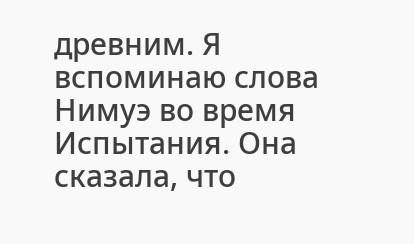древним. Я вспоминаю слова Нимуэ во время Испытания. Она сказала, что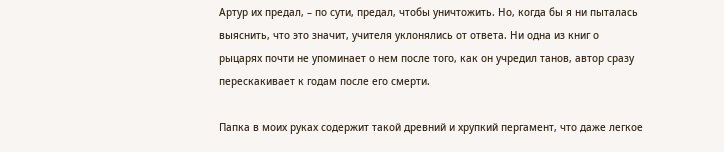Артур их предал, – по сути, предал, чтобы уничтожить. Но, когда бы я ни пыталась выяснить, что это значит, учителя уклонялись от ответа. Ни одна из книг о рыцарях почти не упоминает о нем после того, как он учредил танов, автор сразу перескакивает к годам после его смерти.

Папка в моих руках содержит такой древний и хрупкий пергамент, что даже легкое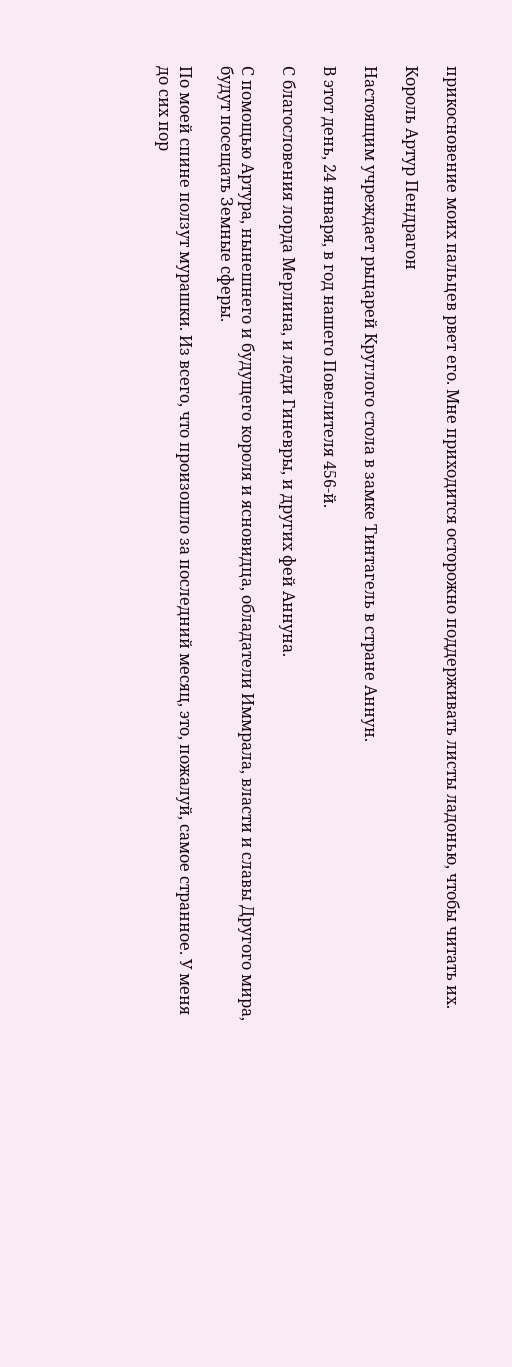прикосновение моих пальцев рвет его. Мне приходится осторожно поддерживать листы ладонью, чтобы читать их.

Король Артур Пендрагон

Настоящим учреждает рыцарей Круглого стола в замке Тинтагель в стране Аннун.

В этот день, 24 января, в год нашего Повелителя 456-й.

С благословения лорда Мерлина, и леди Гиневры, и других фей Аннуна.

С помощью Артура, нынешнего и будущего короля и ясновидца, обладатели Иммрала, власти и славы Другого мира, будут посещать Земные сферы.

По моей спине ползут мурашки. Из всего, что произошло за последний месяц, это, пожалуй, самое странное. У меня до сих пор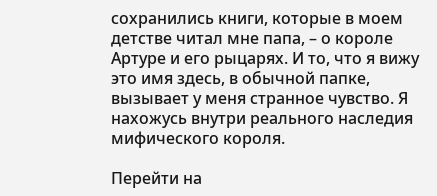сохранились книги, которые в моем детстве читал мне папа, – о короле Артуре и его рыцарях. И то, что я вижу это имя здесь, в обычной папке, вызывает у меня странное чувство. Я нахожусь внутри реального наследия мифического короля.

Перейти на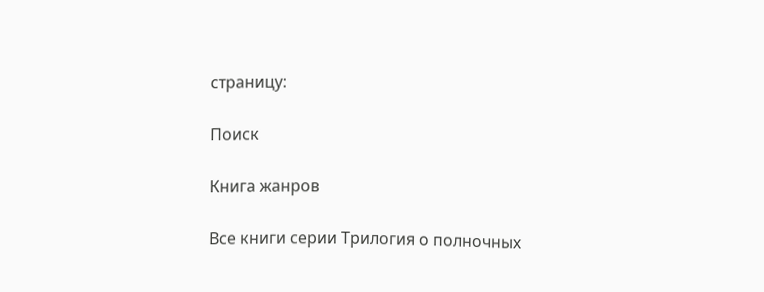страницу:

Поиск

Книга жанров

Все книги серии Трилогия о полночных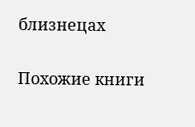близнецах

Похожие книги